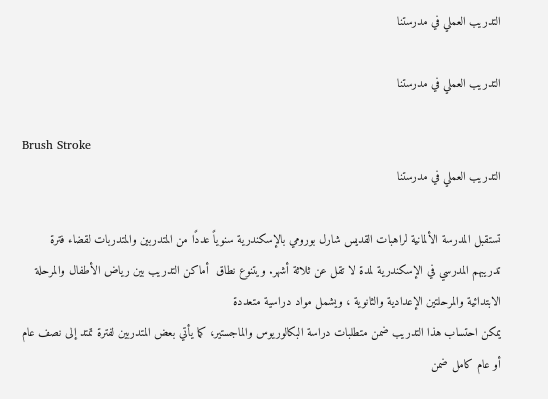التدريب العملي في مدرستنا

التدريب العملي في مدرستنا

Brush Stroke
التدريب العملي في مدرستنا

تستقبل المدرسة الألمانية لراهبات القديس شارل بورومي بالإسكندرية سنوياً عددًا من المتدربين والمتدربات لقضاء فترة تدريبهم المدرسي في الإسكندرية لمدة لا تقل عن ثلاثة أشهر. ويتنوع نطاق  أماكن التدريب بين رياض الأطفال والمرحلة الابتدائية والمرحلتين الإعدادية والثانوية ، ويشمل مواد دراسية متعددة
يمكن احتساب هذا التدريب ضمن متطلبات دراسة البكالوريوس والماجستير، كما يأتي بعض المتدربين لفترة تمتد إلى نصف عام أو عام كامل ضمن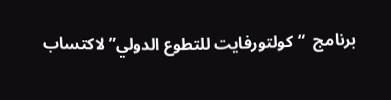برنامج  “كولتورفايت للتطوع الدولي” لاكتساب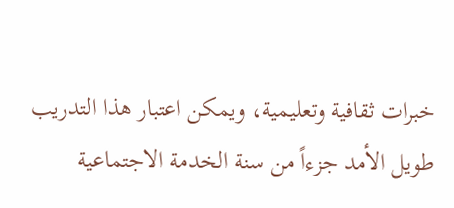خبرات ثقافية وتعليمية، ويمكن اعتبار هذا التدريب طويل الأمد جزءاً من سنة الخدمة الاجتماعية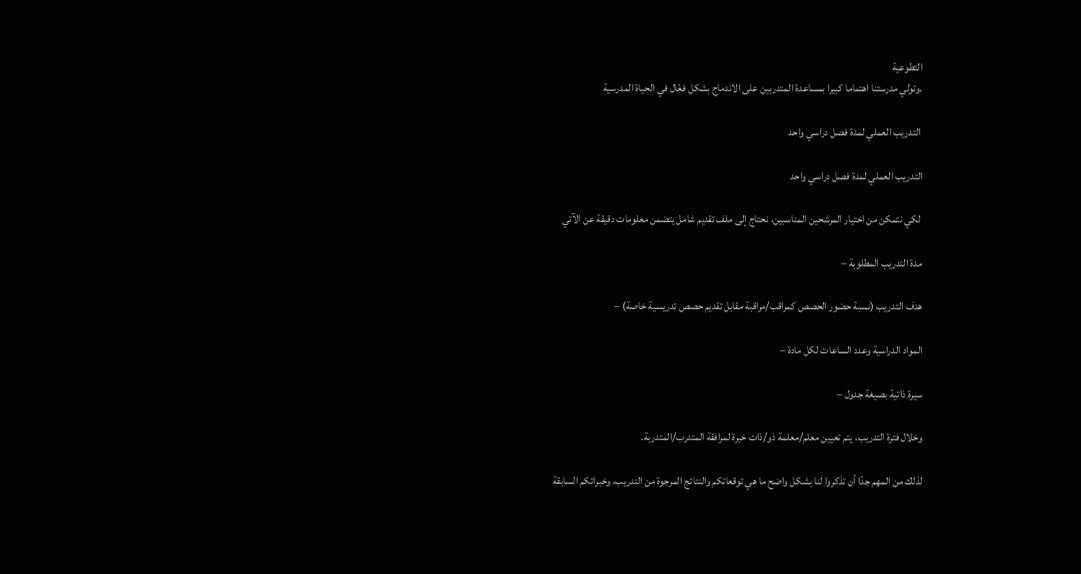التطوعية
.وتولي مدرستنا اهتماما كبيرا بمساعدة المتدربين على الاندماج بشكل فعّال في الحياة المدرسية

 التدريب العملي لمدة فصل دراسي واحد

التدريب العملي لمدة فصل دراسي واحد

 لكي نتمكن من اختيار المرشحين المناسبين، نحتاج إلى ملف تقديم شامل يتضمن معلومات دقيقة عن الآتي

مدة التدريب المطلوبة –

هدف التدريب (نسبة حضور الحصص كمراقب/مراقبة مقابل تقديم حصص تدريسية خاصة) –

المواد الدراسية وعدد الساعات لكل مادة –

سيرة ذاتية بصيغة جدول –

وخلال فترة التدريب، يتم تعيين معلم/معلمة ذو/ذات خبرة لمرافقة المتدرب/المتدربة.

لذلك من المهم جدًا أن تذكروا لنا بشكل واضح ما هي توقعاتكم والنتائج المرجوة من التدريب، وخبراتكم السابقة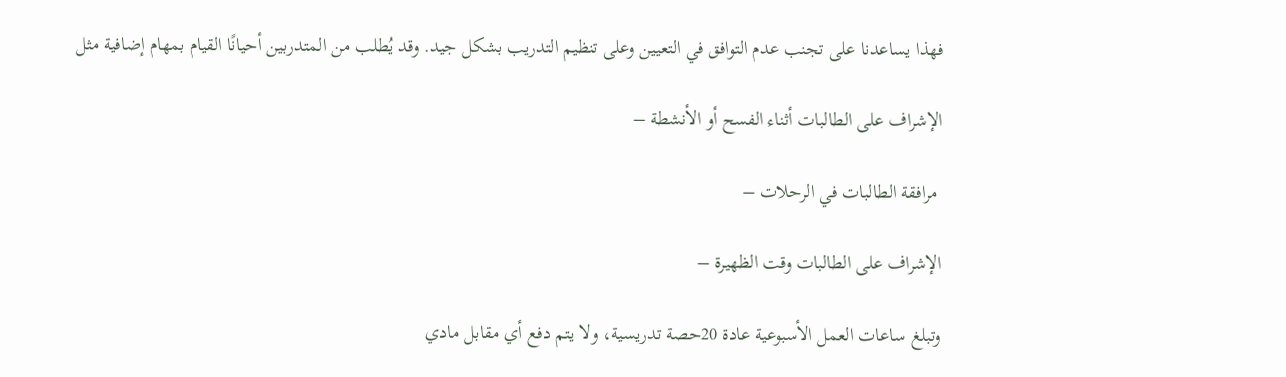فهذا يساعدنا على تجنب عدم التوافق في التعيين وعلى تنظيم التدريب بشكل جيد. وقد يُطلب من المتدربين أحيانًا القيام بمهام إضافية مثل

الإشراف على الطالبات أثناء الفسح أو الأنشطة –

 مرافقة الطالبات في الرحلات –

الإشراف على الطالبات وقت الظهيرة –

وتبلغ ساعات العمل الأسبوعية عادة 20حصة تدريسية، ولا يتم دفع أي مقابل مادي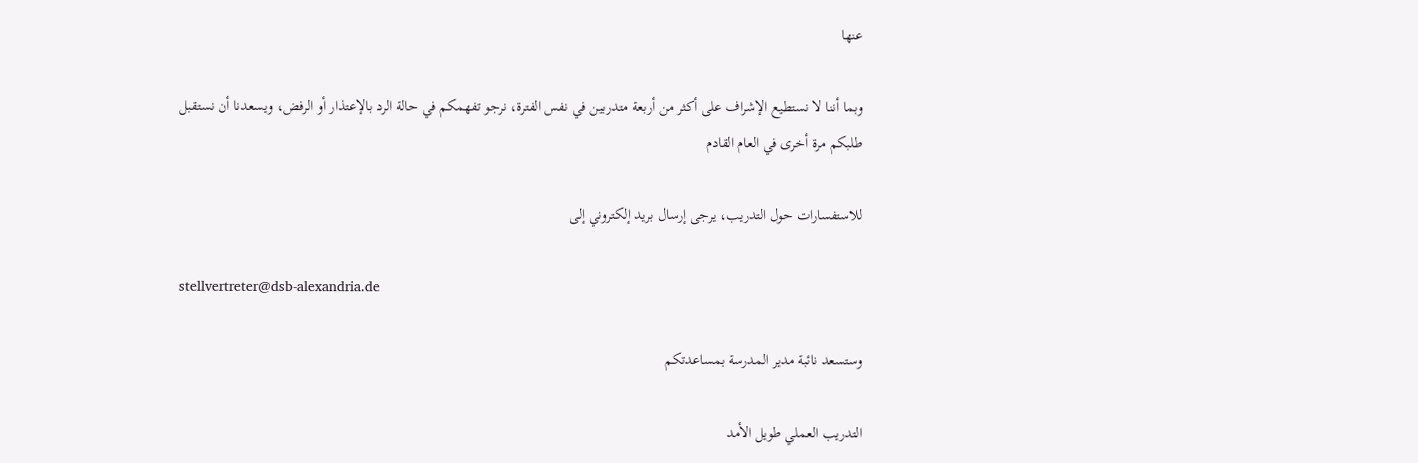عنها

وبما أننا لا نستطيع الإشراف على أكثر من أربعة متدربين في نفس الفترة، نرجو تفهمكم في حالة الرد بالإعتذار أو الرفض، ويسعدنا أن نستقبل طلبكم مرة أخرى في العام القادم

للاستفسارات حول التدريب، يرجى إرسال بريد إلكتروني إلى

stellvertreter@dsb-alexandria.de

وستسعد نائبة مدير المدرسة بمساعدتكم

التدريب العملي طويل الأمد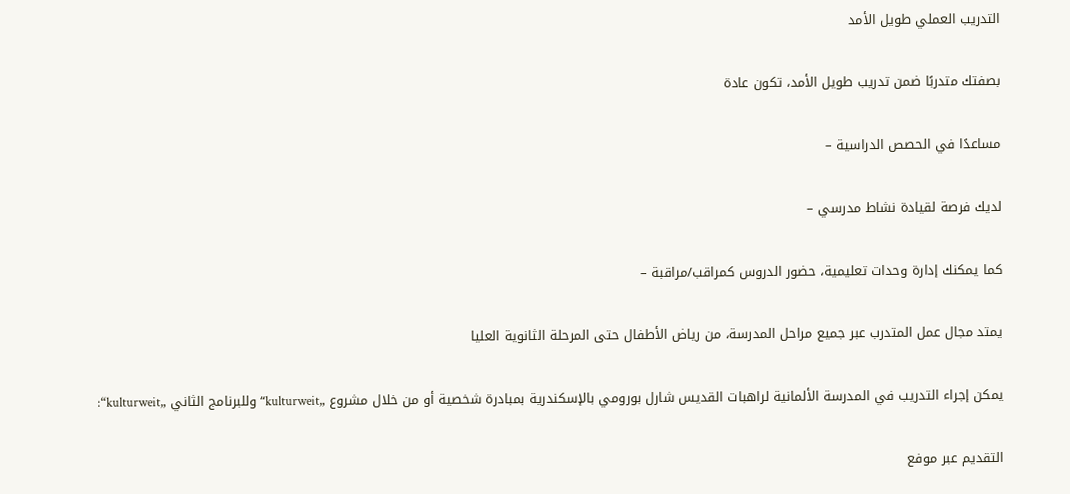التدريب العملي طويل الأمد

بصفتك متدربًا ضمن تدريب طويل الأمد، تكون عادة

مساعدًا في الحصص الدراسية –

لديك فرصة لقيادة نشاط مدرسي –

كما يمكنك إدارة وحدات تعليمية، حضور الدروس كمراقب/مراقبة –

يمتد مجال عمل المتدرب عبر جميع مراحل المدرسة، من رياض الأطفال حتى المرحلة الثانوية العليا

يمكن إجراء التدريب في المدرسة الألمانية لراهبات القديس شارل بورومي بالإسكندرية بمبادرة شخصية أو من خلال مشروع „kulturweit“وللبرنامج الثاني „kulturweit“:

التقديم عبر موفع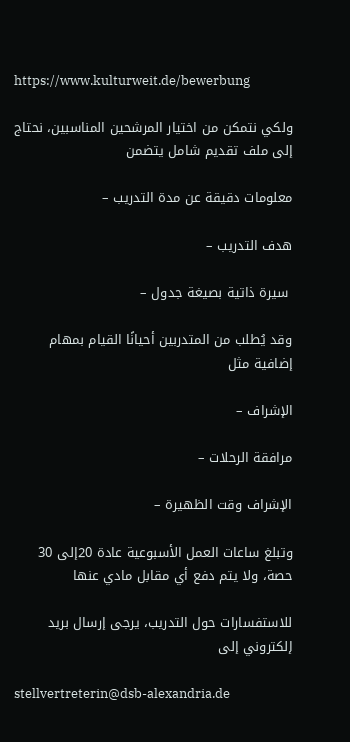https://www.kulturweit.de/bewerbung

ولكي نتمكن من اختيار المرشحين المناسبين، نحتاج إلى ملف تقديم شامل يتضمن

معلومات دقيقة عن مدة التدريب –

هدف التدريب –

 سيرة ذاتية بصيغة جدول –

وقد يُطلب من المتدربين أحيانًا القيام بمهام إضافية مثل

الإشراف –

مرافقة الرحلات –

الإشراف وقت الظهيرة –

وتبلغ ساعات العمل الأسبوعية عادة 20إلى 30 حصة، ولا يتم دفع أي مقابل مادي عنها

للاستفسارات حول التدريب، يرجى إرسال بريد إلكتروني إلى

stellvertreterin@dsb-alexandria.de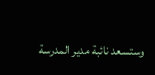وستسعد نائبة مدير المدرسة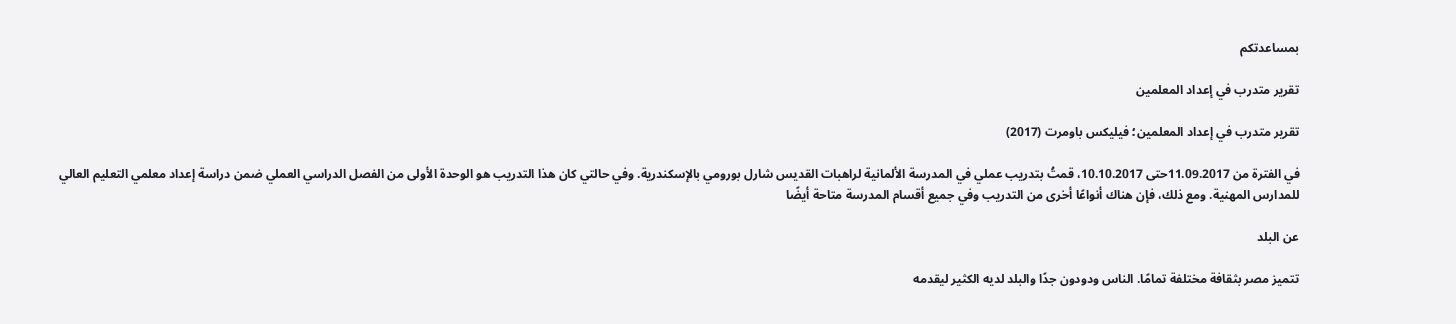بمساعدتكم

تقرير متدرب في إعداد المعلمين

تقرير متدرب في إعداد المعلمين؛ فيليكس باومرت (2017)

في الفترة من 11.09.2017حتى 10.10.2017، قمتُ بتدريب عملي في المدرسة الألمانية لراهبات القديس شارل بورومي بالإسكندرية. وفي حالتي كان هذا التدريب هو الوحدة الأولى من الفصل الدراسي العملي ضمن دراسة إعداد معلمي التعليم العالي للمدارس المهنية. ومع ذلك، فإن هناك أنواعًا أخرى من التدريب وفي جميع أقسام المدرسة متاحة أيضًا

عن البلد

تتميز مصر بثقافة مختلفة تمامًا. الناس ودودون جدًا والبلد لديه الكثير ليقدمه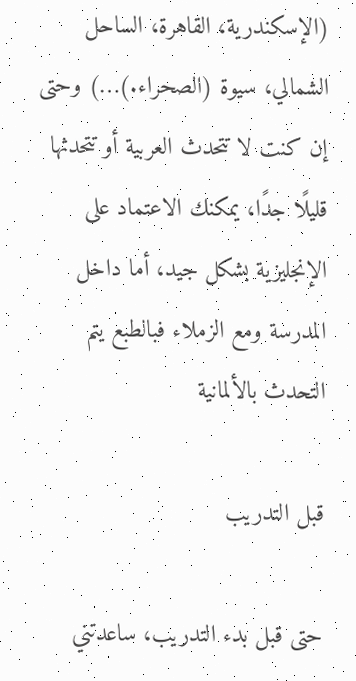(الإسكندرية، القاهرة، الساحل الشمالي، سيوة (الصحراء.)…) وحتى إن كنت لا تتحدث العربية أو تتحدثها قليلًا جدًا، يمكنك الاعتماد على الإنجليزية بشكل جيد، أما داخل المدرسة ومع الزملاء فبالطبع يتم التحدث بالألمانية

قبل التدريب

حتى قبل بدء التدريب، ساعدتني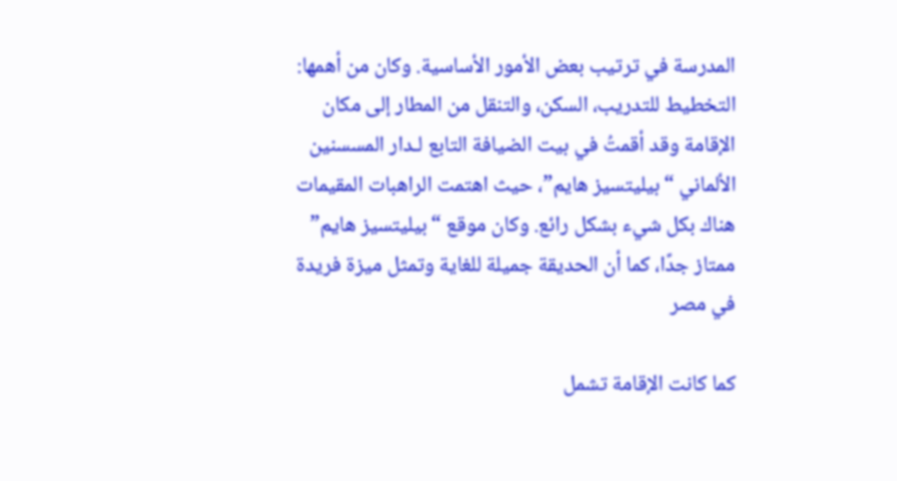المدرسة في ترتيب بعض الأمور الأساسية. وكان من أهمها: التخطيط للتدريب، السكن، والتنقل من المطار إلى مكان الإقامة وقد أقمتُ في بيت الضيافة التابع لـدار المسسنين الألماني “بيليتسيز هايم”، حيث اهتمت الراهبات المقيمات هناك بكل شيء بشكل رائع. وكان موقع “بيليتسيز هايم” ممتاز جدًا، كما أن الحديقة جميلة للغاية وتمثل ميزة فريدة في مصر

كما كانت الإقامة تشمل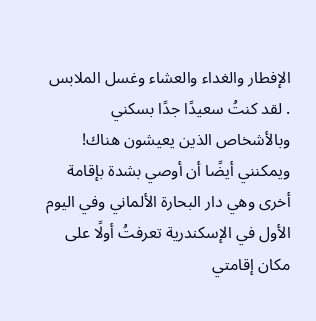الإفطار والغداء والعشاء وغسل الملابس . لقد كنتُ سعيدًا جدًا بسكني وبالأشخاص الذين يعيشون هناك! ويمكنني أيضًا أن أوصي بشدة بإقامة أخرى وهي دار البحارة الألماني وفي اليوم الأول في الإسكندرية تعرفتُ أولًا على مكان إقامتي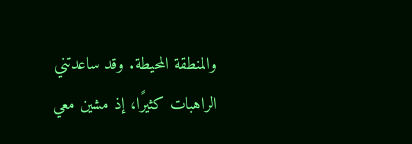والمنطقة المحيطة. وقد ساعدتني الراهبات كثيرًا، إذ مشين معي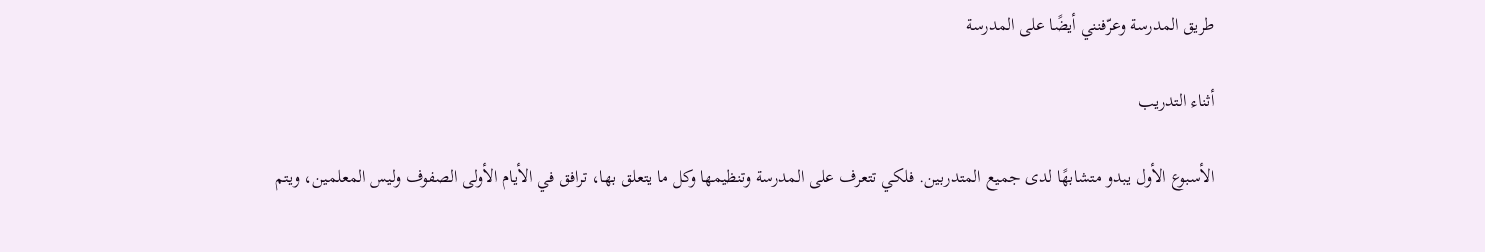طريق المدرسة وعرّفنني أيضًا على المدرسة

أثناء التدريب

الأسبوع الأول يبدو متشابهًا لدى جميع المتدربين. فلكي تتعرف على المدرسة وتنظيمها وكل ما يتعلق بها، ترافق في الأيام الأولى الصفوف وليس المعلمين، ويتم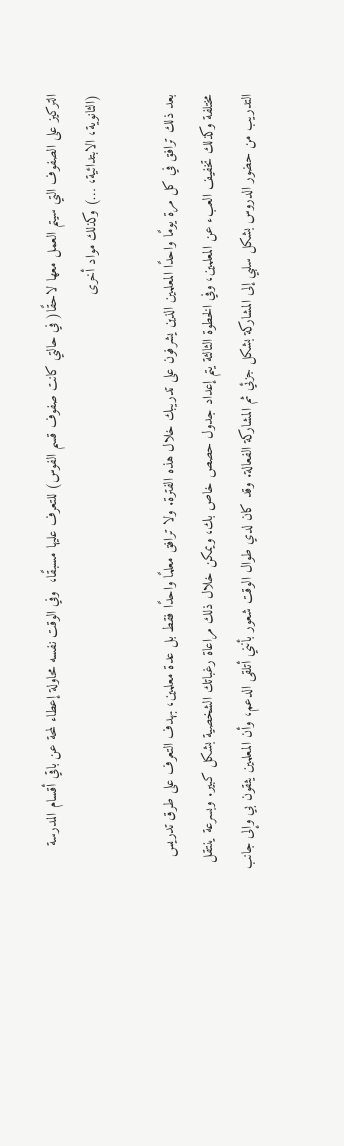التركيز على الصفوف التي سيتم العمل معها لاحقًا( في حالتي كانت صفوف قسم الفوس) للتعرف عليها مسبقًا،  وفي الوقت نفسه محاولة إعطاء لمحة عن باقي أقسام المدرسة (الثانوية، الابتدائية، …) وكذلك مواد أخرى

بعد ذلك ترافق في كل مرة يومًا واحدًا المعلمين الذين يشرفون على تدريبك خلال هذه الفترة. ولا ترافق معلمًا واحدًا فقط بل عدة معلمين، بهدف التعرف على طرق تدريس مختلفة وكذلك تخفيف العبء عن المعلمين، وفي الخطوة الثالثة يتم إعداد جدول حصص خاص بك، ويمكن خلال ذلك مراعاة رغباتك الشخصية بشكل كبير. وبسرعة ينتقل التدريب من حضور الدروس بشكل سلبي إلى المشاركة بشكل جزئي ثم المشاركة الفعالة. وقد كان لدي طوال الوقت شعور بأنني أتلقى الدعم، وأن المعلمين يثقون بي وإلى جانب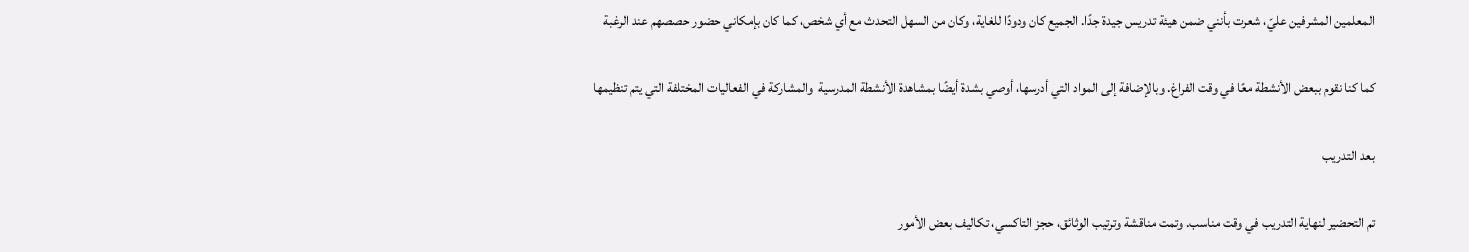المعلمين المشرفين عليّ، شعرت بأنني ضمن هيئة تدريس جيدة جدًا. الجميع كان ودودًا للغاية، وكان من السهل التحدث مع أي شخص، كما كان بإمكاني حضور حصصهم عند الرغبة

كما كنا نقوم ببعض الأنشطة معًا في وقت الفراغ. وبالإضافة إلى المواد التي أدرسها، أوصي بشدة أيضًا بمشاهدة الأنشطة المدرسية  والمشاركة في الفعاليات المختلفة التي يتم تنظيمها

بعد التدريب

تم التحضير لنهاية التدريب في وقت مناسب. وتمت مناقشة وترتيب الوثائق، حجز التاكسي، تكاليف بعض الأمور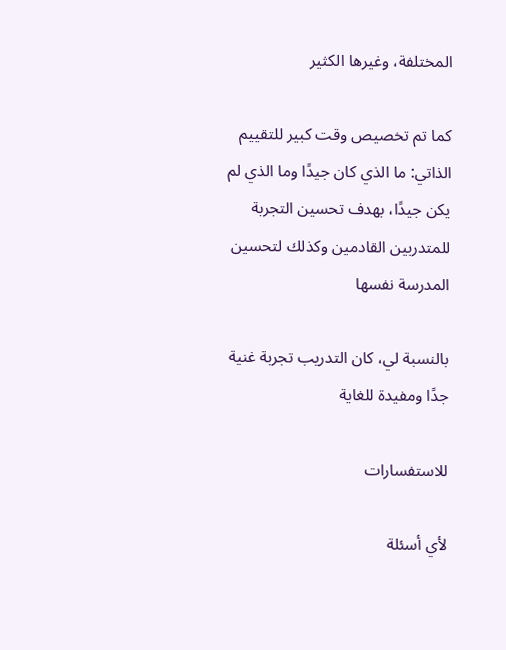المختلفة، وغيرها الكثير

كما تم تخصيص وقت كبير للتقييم الذاتي: ما الذي كان جيدًا وما الذي لم يكن جيدًا، بهدف تحسين التجربة للمتدربين القادمين وكذلك لتحسين المدرسة نفسها

بالنسبة لي، كان التدريب تجربة غنية جدًا ومفيدة للغاية

للاستفسارات

لأي أسئلة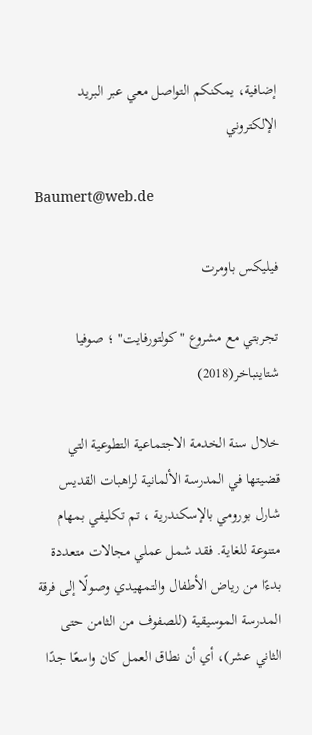إضافية، يمكنكم التواصل معي عبر البريد الإلكتروني

Baumert@web.de

فيليكس باومرت

تجربتي مع مشروع "كولتورفايت" ؛ صوفيا شتاينباخر(2018)

خلال سنة الخدمة الاجتماعية التطوعية التي قضيتها في المدرسة الألمانية لراهبات القديس شارل بورومي بالإسكندرية ، تم تكليفي بمهام متنوعة للغاية. فقد شمل عملي مجالات متعددة بدءًا من رياض الأطفال والتمهيدي وصولًا إلى فرقة المدرسة الموسيقية (للصفوف من الثامن حتى الثاني عشر)، أي أن نطاق العمل كان واسعًا جدًا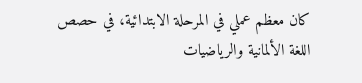كان معظم عملي في المرحلة الابتدائية، في حصص اللغة الألمانية والرياضيات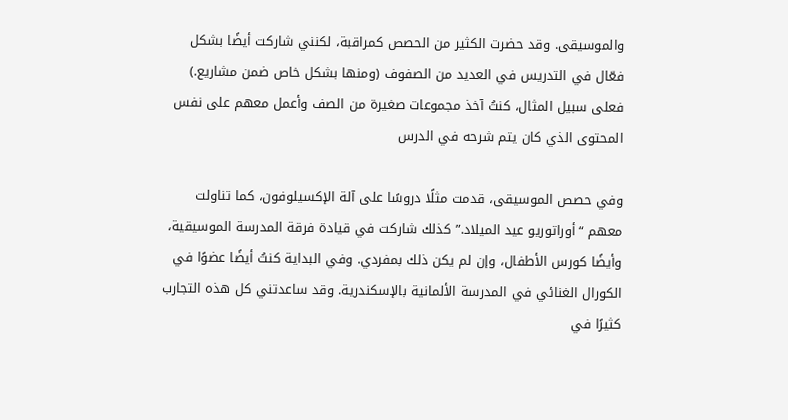والموسيقى. وقد حضرت الكثير من الحصص كمراقبة، لكنني شاركت أيضًا بشكل فعّال في التدريس في العديد من الصفوف (ومنها بشكل خاص ضمن مشاريع.) فعلى سبيل المثال، كنتُ آخذ مجموعات صغيرة من الصف وأعمل معهم على نفس المحتوى الذي كان يتم شرحه في الدرس

وفي حصص الموسيقى، قدمت مثلًا دروسًا على آلة الإكسيلوفون، كما تناولت معهم “أوراتوريو عيد الميلاد.” كذلك شاركت في قيادة فرقة المدرسة الموسيقية، وأيضًا كورس الأطفال، وإن لم يكن ذلك بمفردي. وفي البداية كنتُ أيضًا عضوًا في الكورال الغنائي في المدرسة الألمانية بالإسكندرية. وقد ساعدتني كل هذه التجارب كثيرًا في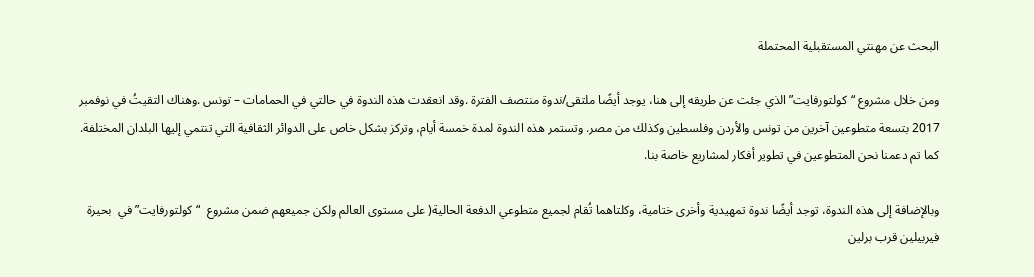البحث عن مهنتي المستقبلية المحتملة

ومن خلال مشروع “كولتورفايت” الذي جئت عن طريقه إلى هنا، يوجد أيضًا ملتقى/ندوة منتصف الفترة .وقد انعقدت هذه الندوة في حالتي في الحمامات – تونس .وهناك التقيتُ في نوفمبر 2017 بتسعة متطوعين آخرين من تونس والأردن وفلسطين وكذلك من مصر. وتستمر هذه الندوة لمدة خمسة أيام، وتركز بشكل خاص على الدوائر الثقافية التي تنتمي إليها البلدان المختلفة. كما تم دعمنا نحن المتطوعين في تطوير أفكار لمشاريع خاصة بنا.

وبالإضافة إلى هذه الندوة، توجد أيضًا ندوة تمهيدية وأخرى ختامية، وكلتاهما تُقام لجميع متطوعي الدفعة الحالية( على مستوى العالم ولكن جميعهم ضمن مشروع  “كولتورفايت”في  بحيرة فيربيلين قرب برلين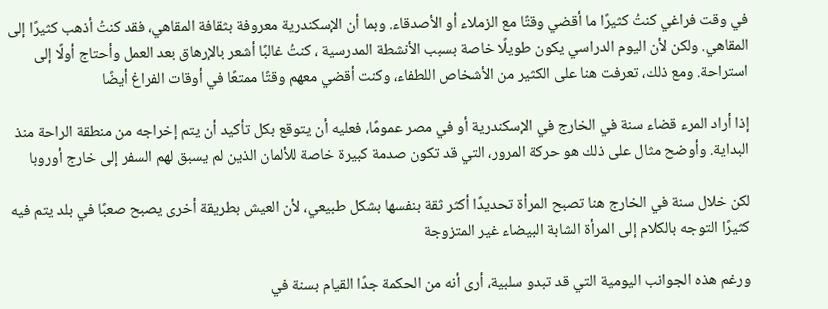في وقت فراغي كنتُ كثيرًا ما أقضي وقتًا مع الزملاء أو الأصدقاء. وبما أن الإسكندرية معروفة بثقافة المقاهي، فقد كنتُ أذهب كثيرًا إلى المقاهي. ولكن لأن اليوم الدراسي يكون طويلًا خاصة بسبب الأنشطة المدرسية ، كنتُ غالبًا أشعر بالإرهاق بعد العمل وأحتاج أولًا إلى استراحة. ومع ذلك، تعرفت هنا على الكثير من الأشخاص اللطفاء، وكنت أقضي معهم وقتًا ممتعًا في أوقات الفراغ أيضًا

إذا أراد المرء قضاء سنة في الخارج في الإسكندرية أو في مصر عمومًا، فعليه أن يتوقع بكل تأكيد أن يتم إخراجه من منطقة الراحة منذ البداية. وأوضح مثال على ذلك هو حركة المرور، التي قد تكون صدمة كبيرة خاصة للألمان الذين لم يسبق لهم السفر إلى خارج أوروبا

لكن خلال سنة في الخارج هنا تصبح المرأة تحديدًا أكثر ثقة بنفسها بشكل طبيعي، لأن العيش بطريقة أخرى يصبح صعبًا في بلد يتم فيه كثيرًا التوجه بالكلام إلى المرأة الشابة البيضاء غير المتزوجة

ورغم هذه الجوانب اليومية التي قد تبدو سلبية، أرى أنه من الحكمة جدًا القيام بسنة في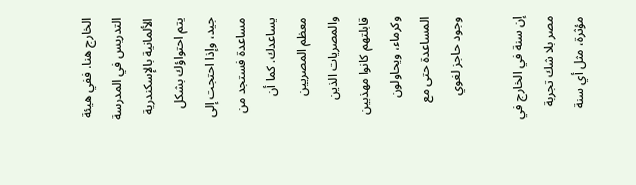الخارج هنا. ففي هيئة التدريس في المدرسة الألمانية بالإسكندرية يتم احتواؤك بشكل جيد، وإذا احتجت إلى مساعدة فستجد من يساعدك. كما أن معظم المصريين والمصريات الذين قابلتهم كانوا مهذبين وكرماء، ويحاولون المساعدة حتى مع وجود حاجز لغوي

إن سنة في الخارج في مصر بلا شك تجربة مؤثرة، مثل أي سنة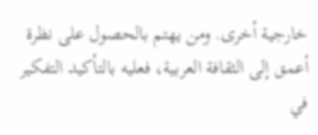خارجية أخرى. ومن يهتم بالحصول على نظرة أعمق إلى الثقافة العربية، فعليه بالتأكيد التفكير في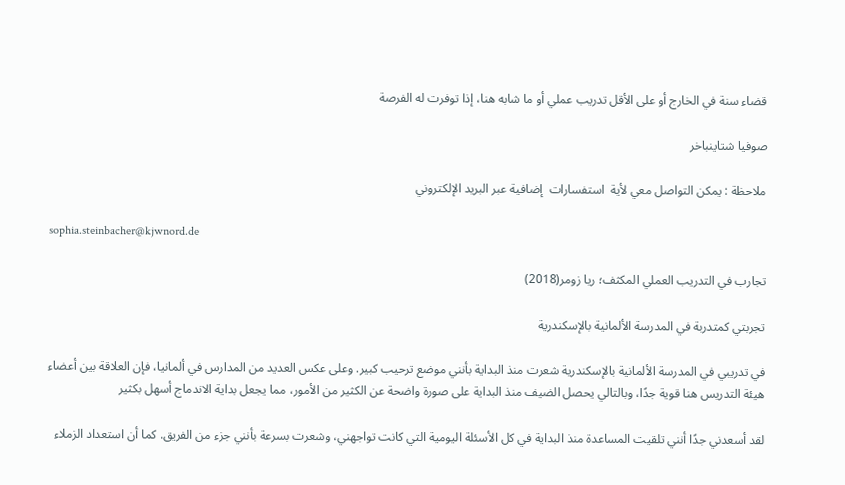قضاء سنة في الخارج أو على الأقل تدريب عملي أو ما شابه هنا، إذا توفرت له الفرصة

صوفيا شتاينباخر

ملاحظة : يمكن التواصل معي لأية  استفسارات  إضافية عبر البريد الإلكتروني

sophia.steinbacher@kjwnord.de

تجارب في التدريب العملي المكثف؛ ريا زومر(2018)

تجربتي كمتدربة في المدرسة الألمانية بالإسكندرية

في تدريبي في المدرسة الألمانية بالإسكندرية شعرت منذ البداية بأنني موضع ترحيب كبير. وعلى عكس العديد من المدارس في ألمانيا، فإن العلاقة بين أعضاء هيئة التدريس هنا قوية جدًا، وبالتالي يحصل الضيف منذ البداية على صورة واضحة عن الكثير من الأمور، مما يجعل بداية الاندماج أسهل بكثير

لقد أسعدني جدًا أنني تلقيت المساعدة منذ البداية في كل الأسئلة اليومية التي كانت تواجهني، وشعرت بسرعة بأنني جزء من الفريق. كما أن استعداد الزملاء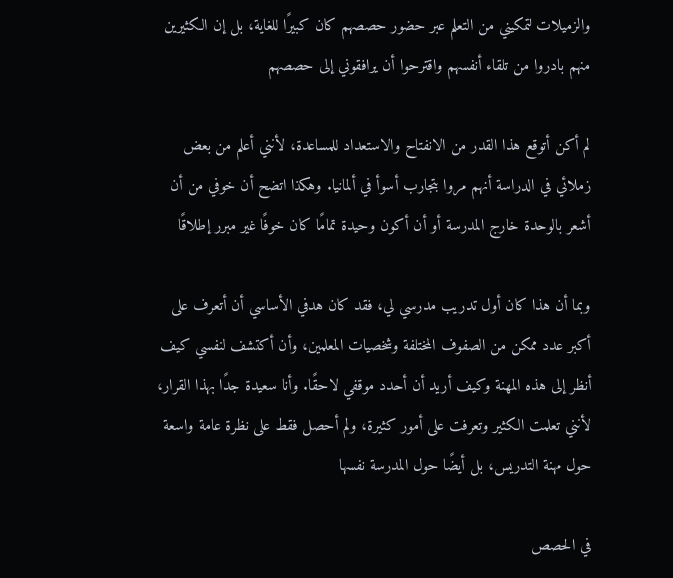والزميلات لتمكيني من التعلم عبر حضور حصصهم كان كبيرًا للغاية، بل إن الكثيرين منهم بادروا من تلقاء أنفسهم واقترحوا أن يرافقوني إلى حصصهم

لم أكن أتوقع هذا القدر من الانفتاح والاستعداد للمساعدة، لأنني أعلم من بعض زملائي في الدراسة أنهم مروا بتجارب أسوأ في ألمانيا. وهكذا اتضح أن خوفي من أن أشعر بالوحدة خارج المدرسة أو أن أكون وحيدة تمامًا كان خوفًا غير مبرر إطلاقًا

وبما أن هذا كان أول تدريب مدرسي لي، فقد كان هدفي الأساسي أن أتعرف على أكبر عدد ممكن من الصفوف المختلفة وشخصيات المعلمين، وأن أكتشف لنفسي كيف أنظر إلى هذه المهنة وكيف أريد أن أحدد موقفي لاحقًا. وأنا سعيدة جدًا بهذا القرار، لأنني تعلمت الكثير وتعرفت على أمور كثيرة، ولم أحصل فقط على نظرة عامة واسعة حول مهنة التدريس، بل أيضًا حول المدرسة نفسها

في الحصص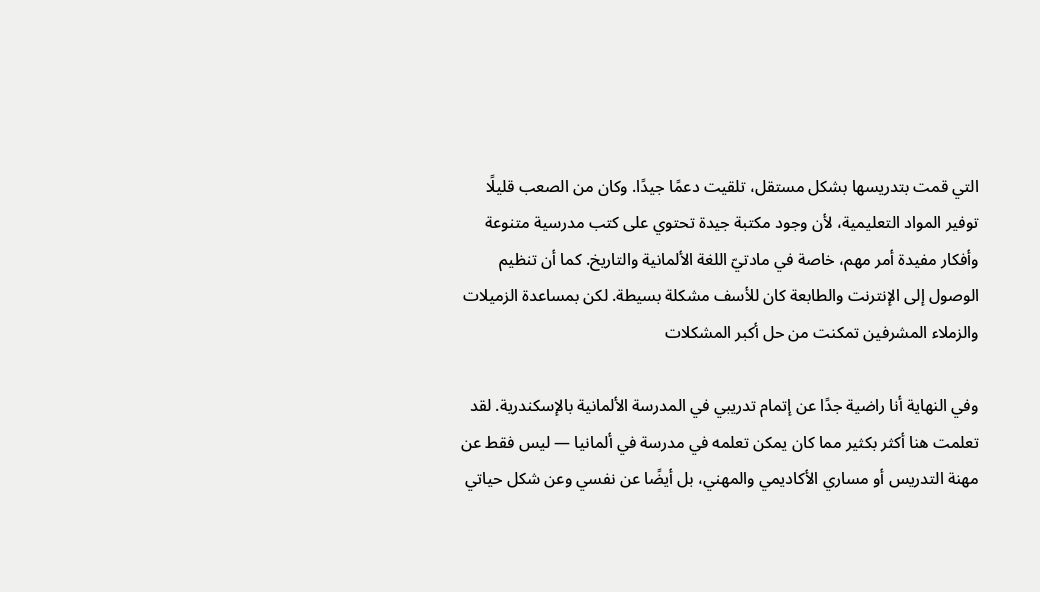التي قمت بتدريسها بشكل مستقل، تلقيت دعمًا جيدًا. وكان من الصعب قليلًا توفير المواد التعليمية، لأن وجود مكتبة جيدة تحتوي على كتب مدرسية متنوعة وأفكار مفيدة أمر مهم، خاصة في مادتيّ اللغة الألمانية والتاريخ. كما أن تنظيم الوصول إلى الإنترنت والطابعة كان للأسف مشكلة بسيطة. لكن بمساعدة الزميلات والزملاء المشرفين تمكنت من حل أكبر المشكلات

وفي النهاية أنا راضية جدًا عن إتمام تدريبي في المدرسة الألمانية بالإسكندرية. لقد تعلمت هنا أكثر بكثير مما كان يمكن تعلمه في مدرسة في ألمانيا — ليس فقط عن مهنة التدريس أو مساري الأكاديمي والمهني، بل أيضًا عن نفسي وعن شكل حياتي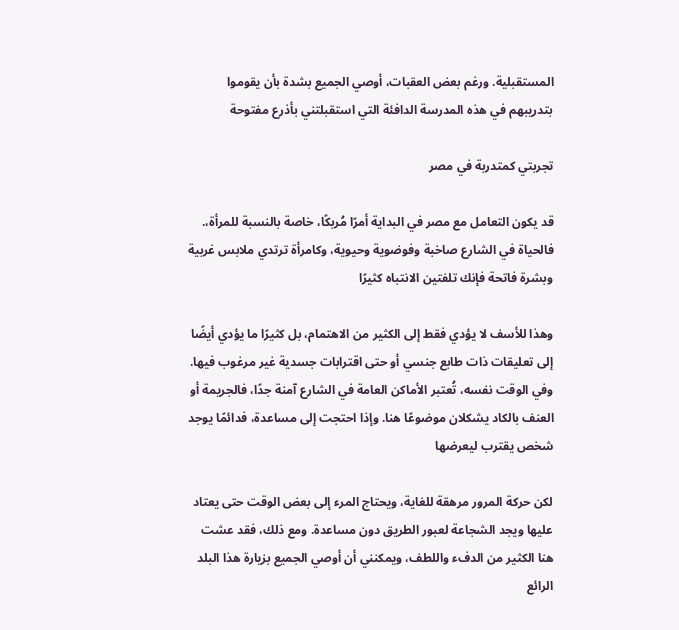المستقبلية. ورغم بعض العقبات، أوصي الجميع بشدة بأن يقوموا بتدريبهم في هذه المدرسة الدافئة التي استقبلتني بأذرع مفتوحة

تجربتي كمتدربة في مصر

قد يكون التعامل مع مصر في البداية أمرًا مُربكًا، خاصة بالنسبة للمرأة،. فالحياة في الشارع صاخبة وفوضوية وحيوية، وكامرأة ترتدي ملابس غربية وبشرة فاتحة فإنك تلفتين الانتباه كثيرًا

وهذا للأسف لا يؤدي فقط إلى الكثير من الاهتمام، بل كثيرًا ما يؤدي أيضًا إلى تعليقات ذات طابع جنسي أو حتى اقترابات جسدية غير مرغوب فيها. وفي الوقت نفسه، تُعتبر الأماكن العامة في الشارع آمنة جدًا، فالجريمة أو العنف بالكاد يشكلان موضوعًا هنا. وإذا احتجت إلى مساعدة، فدائمًا يوجد شخص يقترب ليعرضها

لكن حركة المرور مرهقة للغاية، ويحتاج المرء إلى بعض الوقت حتى يعتاد عليها ويجد الشجاعة لعبور الطريق دون مساعدة. ومع ذلك، فقد عشت هنا الكثير من الدفء واللطف، ويمكنني أن أوصي الجميع بزيارة هذا البلد الرائع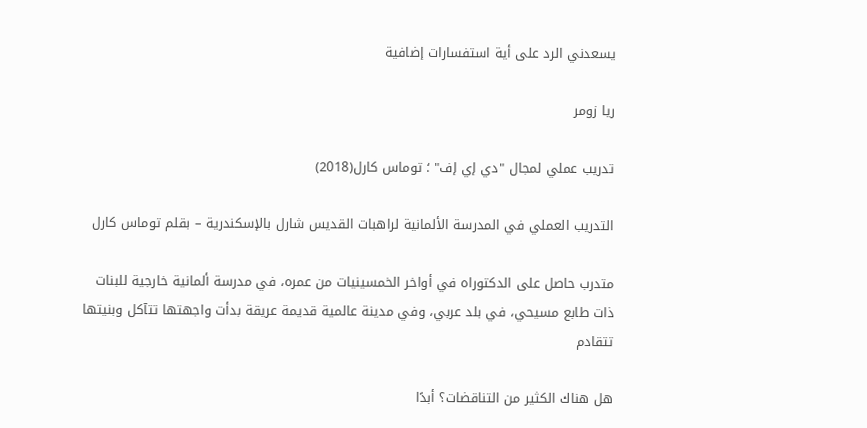يسعدني الرد على أية استفسارات إضافية

ريا زومر

تدريب عملي لمجال "دي إي إف" ؛ توماس كارل(2018)

التدريب العملي في المدرسة الألمانية لراهبات القديس شارل بالإسكندرية – بقلم توماس كارل

متدرب حاصل على الدكتوراه في أواخر الخمسينيات من عمره، في مدرسة ألمانية خارجية للبنات ذات طابع مسيحي، في بلد عربي، وفي مدينة عالمية قديمة عريقة بدأت واجهتها تتآكل وبنيتها تتقادم

هل هناك الكثير من التناقضات؟ أبدًا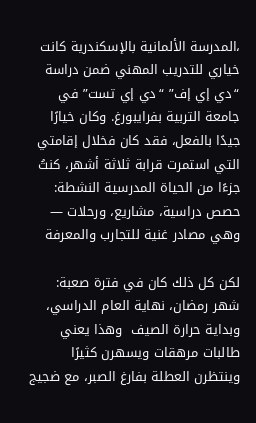،المدرسة الألمانية بالإسكندرية كانت خياري للتدريب المهني ضمن دراسة “دي إي إف” “دي إي تست” في جامعة التربية بفرايبورغ. وكان خيارًا جيدًا بالفعل، فقد كان فخلال إقامتي التي استمرت قرابة ثلاثة أشهر، كنتُ جزءًا من الحياة المدرسية النشطة: حصص دراسية، مشاريع، ورحلات — وهي مصادر غنية للتجارب والمعرفة

لكن كل ذلك كان في فترة صعبة: شهر رمضان، نهاية العام الدراسي، وبداية حرارة الصيف  وهذا يعني طالبات مرهقات ويسهرن كثيرًا وينتظرن العطلة بفارغ الصبر، مع ضجيج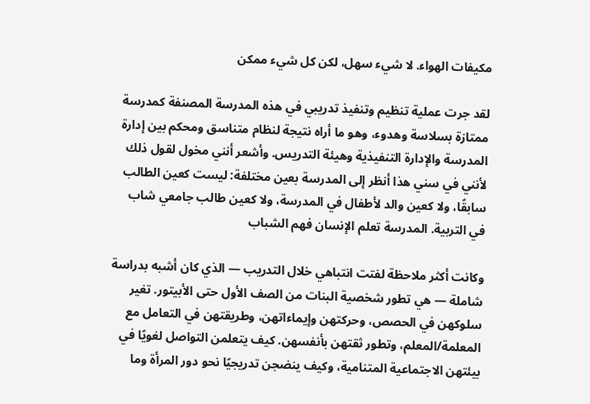مكيفات الهواء. لا شيء سهل، لكن كل شيء ممكن

لقد جرت عملية تنظيم وتنفيذ تدريبي في هذه المدرسة المصنفة كمدرسة ممتازة بسلاسة وهدوء، وهو ما أراه نتيجة لنظام متناسق ومحكم بين إدارة المدرسة والإدارة التنفيذية وهيئة التدريس. وأشعر أنني مخول لقول ذلك لأنني في سني هذا أنظر إلى المدرسة بعين مختلفة: ليست كعين الطالب سابقًا، ولا كعين والد لأطفال في المدرسة، ولا كعين طالب جامعي شاب في التربية. المدرسة تعلم الإنسان فهم الشباب

وكانت أكثر ملاحظة لفتت انتباهي خلال التدريب — الذي كان أشبه بدراسة شاملة — هي تطور شخصية البنات من الصف الأول حتى الأبيتور. تغير سلوكهن في الحصص، وحركتهن وإيماءاتهن، وطريقتهن في التعامل مع المعلمة/المعلم، وتطور ثقتهن بأنفسهن. كيف يتعلمن التواصل لغويًا في بيئتهن الاجتماعية المتنامية، وكيف ينضجن تدريجيًا نحو دور المرأة وما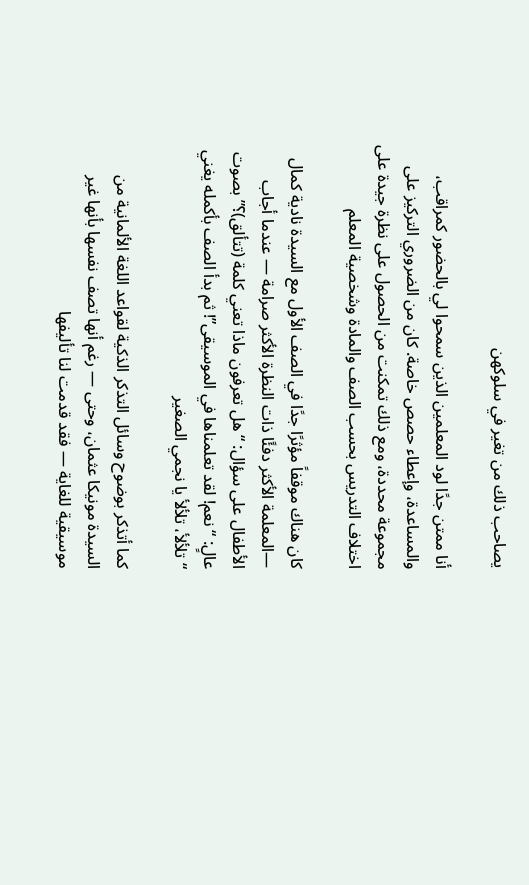يصاحب ذلك من تغير في سلوكهن

أنا ممتن جدًا لود المعلمين الذين سمحوا لي بالحضور كمراقب، والمساعدة، وإعطاء حصص خاصة. كان من الضروري التركيز على مجموعة محددة، ومع ذلك تمكنت من الحصول على نظرة جيدة على اختلاف التدريس بحسب الصف والمادة وشخصية المعلم

كان هناك موقفاً مؤثرًا جدًا في الصف الأول مع السيدة نادية كمال —المعلمة الأكثر دفئًا ذات النظرة الأكثر صرامة — عندما أجاب الأطفال على سؤال: “هل تعرفون ماذا تعني كلمة (تتألق)؟” بصوت عالٍ: “نعم! لقد تعلمناها في الموسيقى”! ثم بدأ الصف بأكمله يغني “تلألأ، تلألأ يا نجمي الصغير

كما أتذكر بوضوح وسائل التذكر الذكية لقواعد اللغة الألمانية من السيدة مونيكا عثمان، وحتى — رغم أنها تصف نفسها بأنها غير موسيقية للغاية — فقد قدمت لنا تأليفها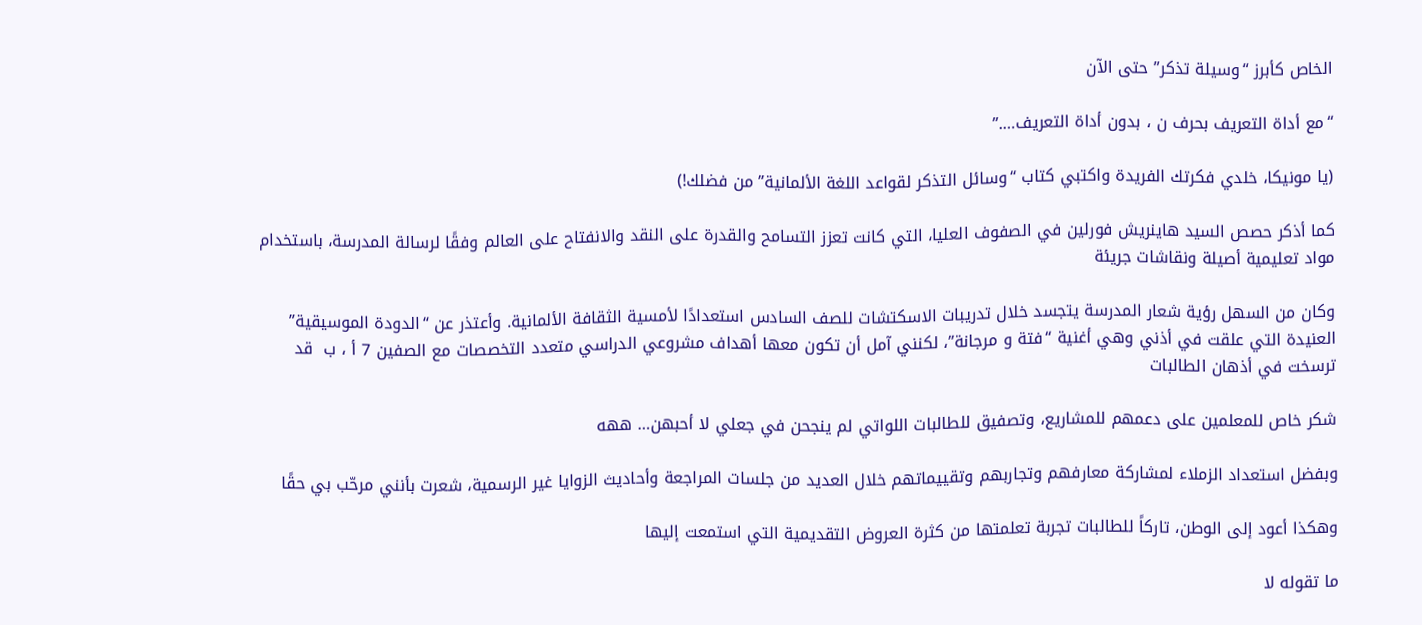الخاص كأبرز “وسيلة تذكر” حتى الآن

“مع أداة التعريف بحرف ن ، بدون أداة التعريف….”

(يا مونيكا، خلدي فكرتك الفريدة واكتبي كتاب “وسائل التذكر لقواعد اللغة الألمانية” من فضلك!)

كما أذكر حصص السيد هاينريش فورلين في الصفوف العليا، التي كانت تعزز التسامح والقدرة على النقد والانفتاح على العالم وفقًا لرسالة المدرسة، باستخدام مواد تعليمية أصيلة ونقاشات جريئة

وكان من السهل رؤية شعار المدرسة يتجسد خلال تدريبات الاسكتشات للصف السادس استعدادًا لأمسية الثقافة الألمانية. وأعتذر عن “الدودة الموسيقية” العنيدة التي علقت في أذني وهي أغنية “فتة و مرجانة”، لكنني آمل أن تكون معها أهداف مشروعي الدراسي متعدد التخصصات مع الصفين 7 أ ، ب  قد ترسخت في أذهان الطالبات

شكر خاص للمعلمين على دعمهم للمشاريع، وتصفيق للطالبات اللواتي لم ينجحن في جعلي لا أحبهن… ههه

وبفضل استعداد الزملاء لمشاركة معارفهم وتجاربهم وتقييماتهم خلال العديد من جلسات المراجعة وأحاديث الزوايا غير الرسمية، شعرت بأنني مرحّب بي حقًا

وهكذا أعود إلى الوطن، تاركاً للطالبات تجربة تعلمتها من كثرة العروض التقديمية التي استمعت إليها

ما تقوله لا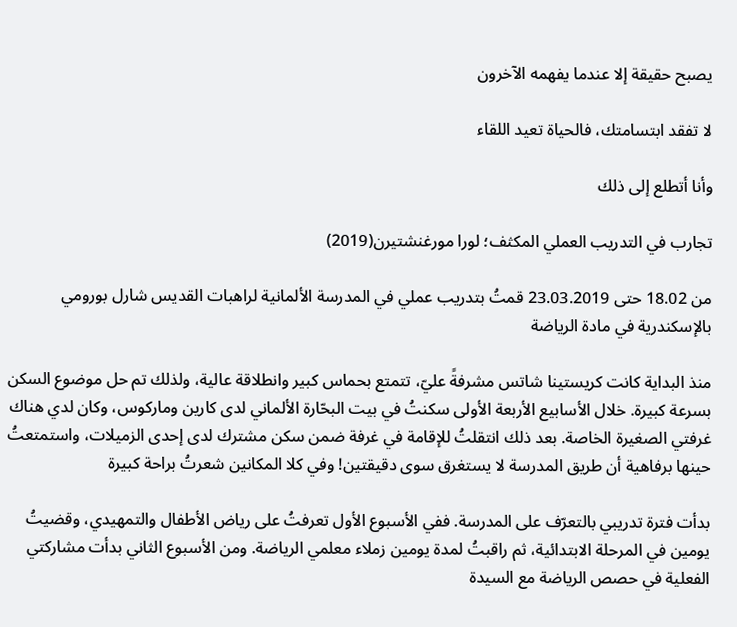يصبح حقيقة إلا عندما يفهمه الآخرون

لا تفقد ابتسامتك، فالحياة تعيد اللقاء

وأنا أتطلع إلى ذلك

تجارب في التدريب العملي المكثف؛ لورا مورغنشتيرن(2019)

من 18.02 حتى 23.03.2019 قمتُ بتدريب عملي في المدرسة الألمانية لراهبات القديس شارل بورومي بالإسكندرية في مادة الرياضة

منذ البداية كانت كريستينا شاتس مشرفةً عليّ، تتمتع بحماس كبير وانطلاقة عالية، ولذلك تم حل موضوع السكن بسرعة كبيرة. خلال الأسابيع الأربعة الأولى سكنتُ في بيت البحّارة الألماني لدى كارين وماركوس، وكان لدي هناك غرفتي الصغيرة الخاصة. بعد ذلك انتقلتُ للإقامة في غرفة ضمن سكن مشترك لدى إحدى الزميلات، واستمتعتُ حينها برفاهية أن طريق المدرسة لا يستغرق سوى دقيقتين! وفي كلا المكانين شعرتُ براحة كبيرة

بدأت فترة تدريبي بالتعرّف على المدرسة. ففي الأسبوع الأول تعرفتُ على رياض الأطفال والتمهيدي، وقضيتُ يومين في المرحلة الابتدائية، ثم راقبتُ لمدة يومين زملاء معلمي الرياضة. ومن الأسبوع الثاني بدأت مشاركتي الفعلية في حصص الرياضة مع السيدة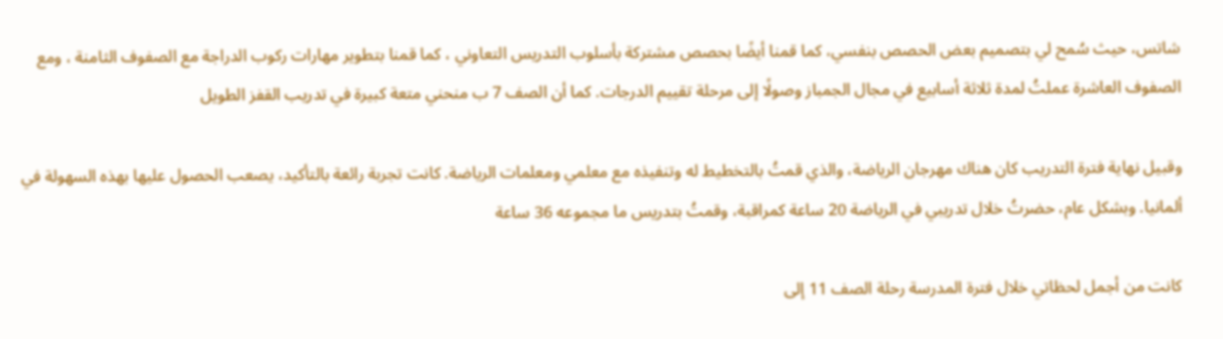شاتس، حيث سُمح لي بتصميم بعض الحصص بنفسي، كما قمنا أيضًا بحصص مشتركة بأسلوب التدريس التعاوني ، كما قمنا بتطوير مهارات ركوب الدراجة مع الصفوف الثامنة ، ومع الصفوف العاشرة عملتُ لمدة ثلاثة أسابيع في مجال الجمباز وصولًا إلى مرحلة تقييم الدرجات. كما أن الصف 7 ب منحني متعة كبيرة في تدريب القفز الطويل

وقبيل نهاية فترة التدريب كان هناك مهرجان الرياضة، والذي قمتُ بالتخطيط له وتنفيذه مع معلمي ومعلمات الرياضة. كانت تجربة رائعة بالتأكيد، يصعب الحصول عليها بهذه السهولة في ألمانيا. وبشكل عام، حضرتُ خلال تدريبي في الرياضة 20 ساعة كمراقبة، وقمتُ بتدريس ما مجموعه 36 ساعة

كانت من أجمل لحظاتي خلال فترة المدرسة رحلة الصف 11 إلى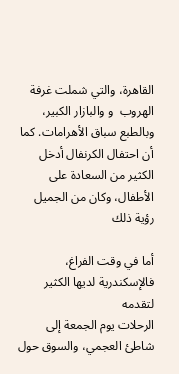القاهرة، والتي شملت غرفة الهروب  و والبازار الكبير، وبالطبع سباق الأهرامات. كما أن احتفال الكرنفال أدخل الكثير من السعادة على الأطفال، وكان من الجميل رؤية ذلك

أما في وقت الفراغ، فالإسكندرية لديها الكثير لتقدمه
الرحلات يوم الجمعة إلى شاطئ العجمي، والسوق حول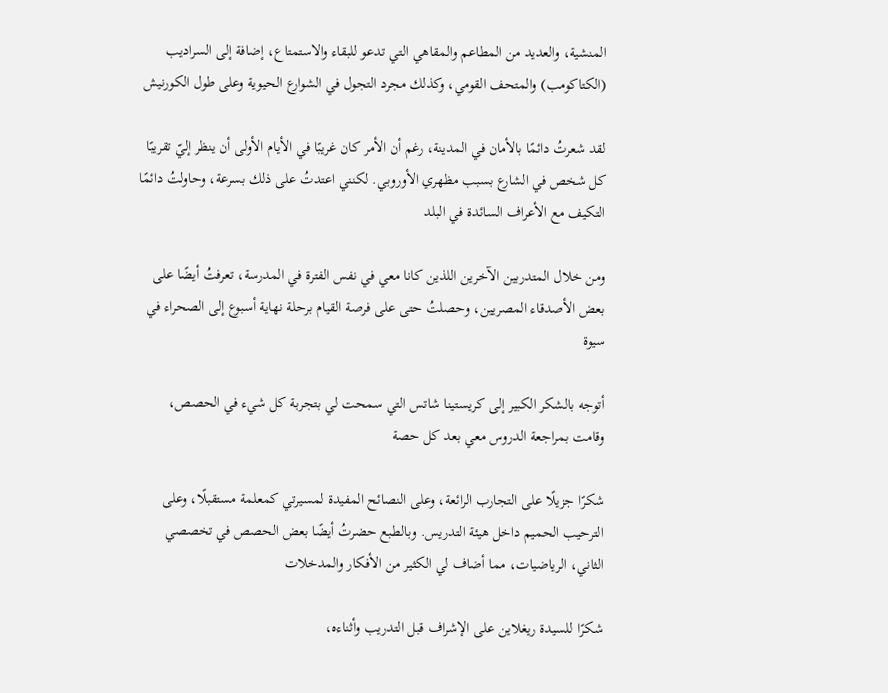المنشية، والعديد من المطاعم والمقاهي التي تدعو للبقاء والاستمتاع، إضافة إلى السراديب (الكتاكومب) والمتحف القومي، وكذلك مجرد التجول في الشوارع الحيوية وعلى طول الكورنيش

لقد شعرتُ دائمًا بالأمان في المدينة، رغم أن الأمر كان غريبًا في الأيام الأولى أن ينظر إليّ تقريبًا كل شخص في الشارع بسبب مظهري الأوروبي. لكنني اعتدتُ على ذلك بسرعة، وحاولتُ دائمًا التكيف مع الأعراف السائدة في البلد

ومن خلال المتدربين الآخرين اللذين كانا معي في نفس الفترة في المدرسة، تعرفتُ أيضًا على بعض الأصدقاء المصريين، وحصلتُ حتى على فرصة القيام برحلة نهاية أسبوع إلى الصحراء في سيوة

أتوجه بالشكر الكبير إلى كريستينا شاتس التي سمحت لي بتجربة كل شيء في الحصص، وقامت بمراجعة الدروس معي بعد كل حصة

شكرًا جزيلًا على التجارب الرائعة، وعلى النصائح المفيدة لمسيرتي كمعلمة مستقبلًا، وعلى الترحيب الحميم داخل هيئة التدريس. وبالطبع حضرتُ أيضًا بعض الحصص في تخصصي الثاني، الرياضيات، مما أضاف لي الكثير من الأفكار والمدخلات

شكرًا للسيدة ريغلاين على الإشراف قبل التدريب وأثناءه،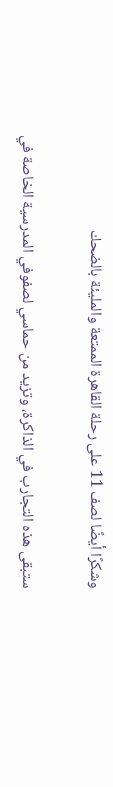وشكرًا أيضًا لصف 11 على رحلة القاهرة الممتعة والمليئة بالضحك

ستبقى هذه التجارب في الذاكرة، وتزيد من حماسي لصفوفي المدرسية الخاصة في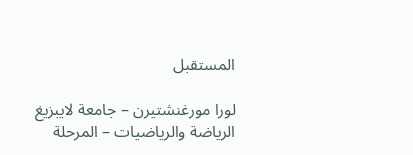المستقبل

لورا مورغنشتيرن – جامعة لايبزيغ
الرياضة والرياضيات – المرحلة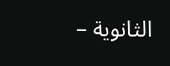الثانوية –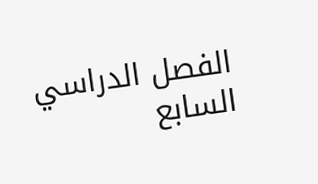الفصل الدراسي السابع